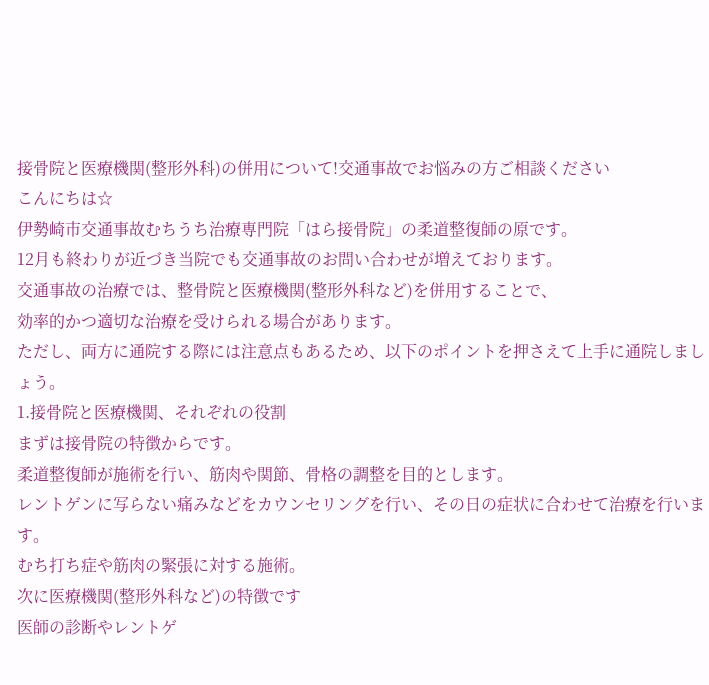接骨院と医療機関(整形外科)の併用について!交通事故でお悩みの方ご相談ください
こんにちは☆
伊勢崎市交通事故むちうち治療専門院「はら接骨院」の柔道整復師の原です。
12月も終わりが近づき当院でも交通事故のお問い合わせが増えております。
交通事故の治療では、整骨院と医療機関(整形外科など)を併用することで、
効率的かつ適切な治療を受けられる場合があります。
ただし、両方に通院する際には注意点もあるため、以下のポイントを押さえて上手に通院しましょう。
1.接骨院と医療機関、それぞれの役割
まずは接骨院の特徴からです。
柔道整復師が施術を行い、筋肉や関節、骨格の調整を目的とします。
レントゲンに写らない痛みなどをカウンセリングを行い、その日の症状に合わせて治療を行います。
むち打ち症や筋肉の緊張に対する施術。
次に医療機関(整形外科など)の特徴です
医師の診断やレントゲ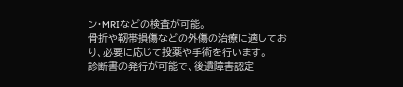ン・MRIなどの検査が可能。
骨折や靭帯損傷などの外傷の治療に適しており、必要に応じて投薬や手術を行います。
診断書の発行が可能で、後遺障害認定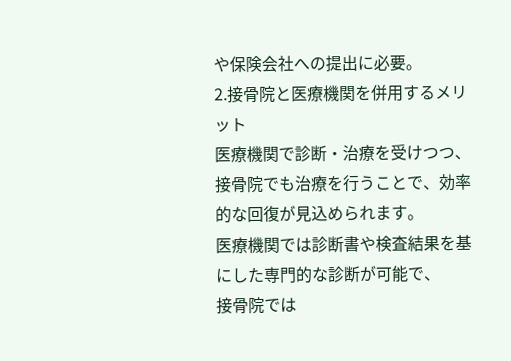や保険会社への提出に必要。
2.接骨院と医療機関を併用するメリット
医療機関で診断・治療を受けつつ、接骨院でも治療を行うことで、効率的な回復が見込められます。
医療機関では診断書や検査結果を基にした専門的な診断が可能で、
接骨院では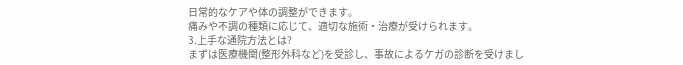日常的なケアや体の調整ができます。
痛みや不調の種類に応じて、適切な施術・治療が受けられます。
3.上手な通院方法とは?
まずは医療機関(整形外科など)を受診し、事故によるケガの診断を受けまし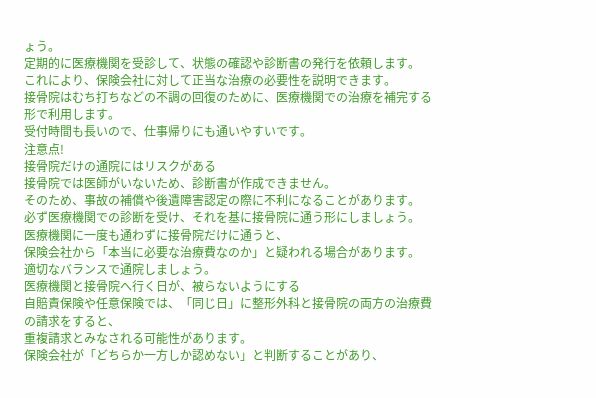ょう。
定期的に医療機関を受診して、状態の確認や診断書の発行を依頼します。
これにより、保険会社に対して正当な治療の必要性を説明できます。
接骨院はむち打ちなどの不調の回復のために、医療機関での治療を補完する形で利用します。
受付時間も長いので、仕事帰りにも通いやすいです。
注意点!
接骨院だけの通院にはリスクがある
接骨院では医師がいないため、診断書が作成できません。
そのため、事故の補償や後遺障害認定の際に不利になることがあります。
必ず医療機関での診断を受け、それを基に接骨院に通う形にしましょう。
医療機関に一度も通わずに接骨院だけに通うと、
保険会社から「本当に必要な治療費なのか」と疑われる場合があります。
適切なバランスで通院しましょう。
医療機関と接骨院へ行く日が、被らないようにする
自賠責保険や任意保険では、「同じ日」に整形外科と接骨院の両方の治療費の請求をすると、
重複請求とみなされる可能性があります。
保険会社が「どちらか一方しか認めない」と判断することがあり、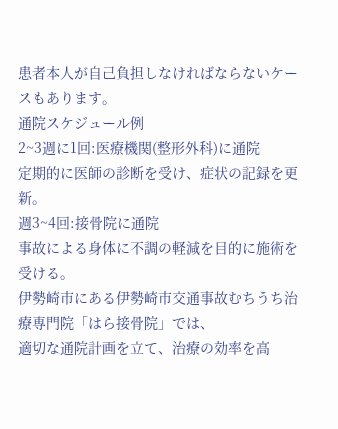患者本人が自己負担しなければならないケースもあります。
通院スケジュール例
2~3週に1回:医療機関(整形外科)に通院
定期的に医師の診断を受け、症状の記録を更新。
週3~4回:接骨院に通院
事故による身体に不調の軽減を目的に施術を受ける。
伊勢崎市にある伊勢崎市交通事故むちうち治療専門院「はら接骨院」では、
適切な通院計画を立て、治療の効率を高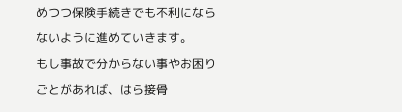めつつ保険手続きでも不利にならないように進めていきます。
もし事故で分からない事やお困りごとがあれば、はら接骨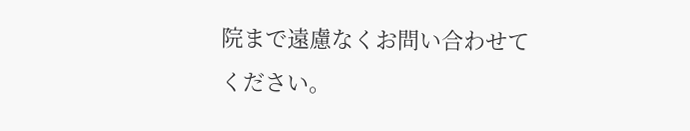院まで遠慮なくお問い合わせてください。